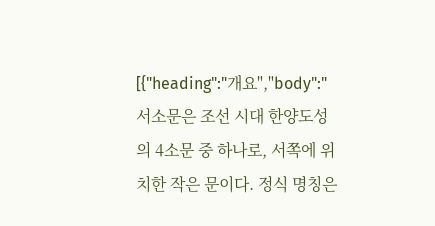[{"heading":"개요","body":"서소문은 조선 시대 한양도성의 4소문 중 하나로, 서쪽에 위치한 작은 문이다. 정식 명칭은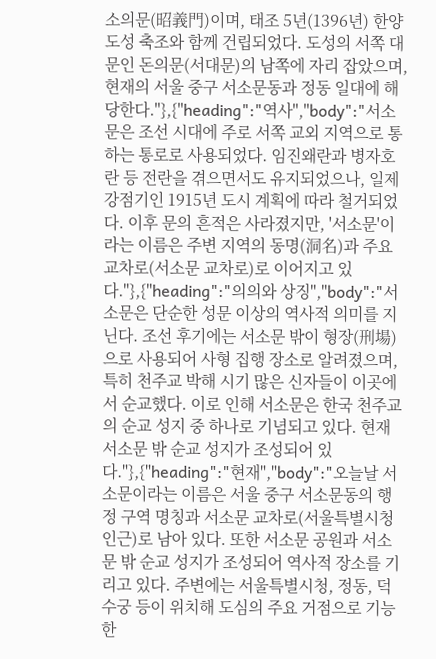소의문(昭義門)이며, 태조 5년(1396년) 한양도성 축조와 함께 건립되었다. 도성의 서쪽 대문인 돈의문(서대문)의 남쪽에 자리 잡았으며, 현재의 서울 중구 서소문동과 정동 일대에 해당한다."},{"heading":"역사","body":"서소문은 조선 시대에 주로 서쪽 교외 지역으로 통하는 통로로 사용되었다. 임진왜란과 병자호란 등 전란을 겪으면서도 유지되었으나, 일제강점기인 1915년 도시 계획에 따라 철거되었다. 이후 문의 흔적은 사라졌지만, '서소문'이라는 이름은 주변 지역의 동명(洞名)과 주요 교차로(서소문 교차로)로 이어지고 있다."},{"heading":"의의와 상징","body":"서소문은 단순한 성문 이상의 역사적 의미를 지닌다. 조선 후기에는 서소문 밖이 형장(刑場)으로 사용되어 사형 집행 장소로 알려졌으며, 특히 천주교 박해 시기 많은 신자들이 이곳에서 순교했다. 이로 인해 서소문은 한국 천주교의 순교 성지 중 하나로 기념되고 있다. 현재 서소문 밖 순교 성지가 조성되어 있다."},{"heading":"현재","body":"오늘날 서소문이라는 이름은 서울 중구 서소문동의 행정 구역 명칭과 서소문 교차로(서울특별시청 인근)로 남아 있다. 또한 서소문 공원과 서소문 밖 순교 성지가 조성되어 역사적 장소를 기리고 있다. 주변에는 서울특별시청, 정동, 덕수궁 등이 위치해 도심의 주요 거점으로 기능한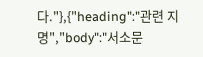다."},{"heading":"관련 지명","body":"서소문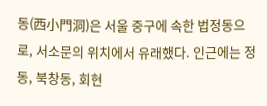동(西小門洞)은 서울 중구에 속한 법정동으로, 서소문의 위치에서 유래했다. 인근에는 정동, 북창동, 회현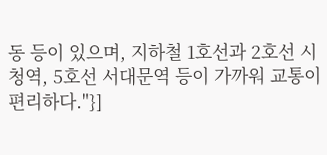동 등이 있으며, 지하철 1호선과 2호선 시청역, 5호선 서대문역 등이 가까워 교통이 편리하다."}]